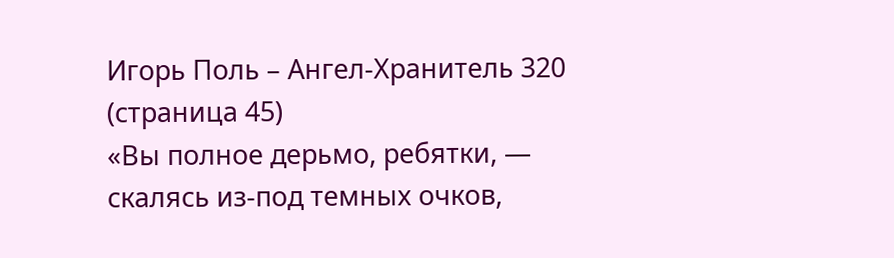Игорь Поль – Ангел-Хранитель 320 (страница 45)
«Вы полное дерьмо, ребятки, — скалясь из-под темных очков,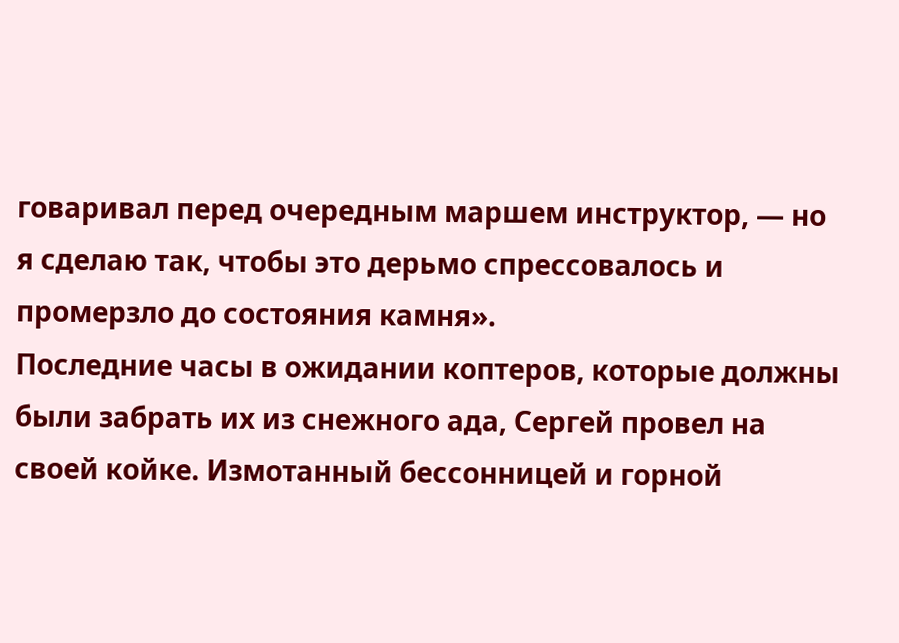говаривал перед очередным маршем инструктор, — но я сделаю так, чтобы это дерьмо спрессовалось и промерзло до состояния камня».
Последние часы в ожидании коптеров, которые должны были забрать их из снежного ада, Сергей провел на своей койке. Измотанный бессонницей и горной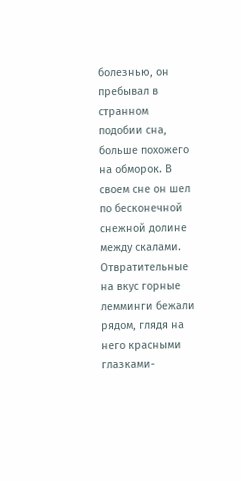болезнью, он пребывал в странном подобии сна, больше похожего на обморок. В своем сне он шел по бесконечной снежной долине между скалами. Отвратительные на вкус горные лемминги бежали рядом, глядя на него красными глазками-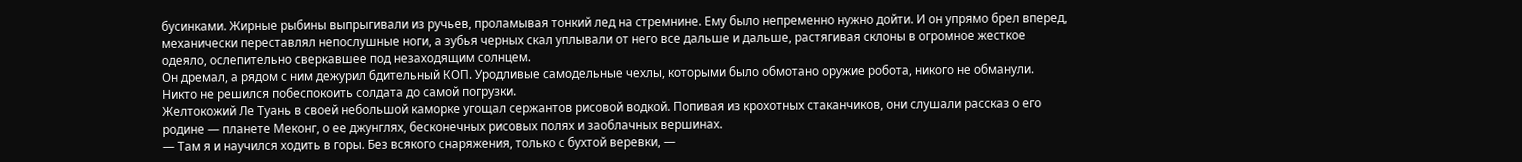бусинками. Жирные рыбины выпрыгивали из ручьев, проламывая тонкий лед на стремнине. Ему было непременно нужно дойти. И он упрямо брел вперед, механически переставлял непослушные ноги, а зубья черных скал уплывали от него все дальше и дальше, растягивая склоны в огромное жесткое одеяло, ослепительно сверкавшее под незаходящим солнцем.
Он дремал, а рядом с ним дежурил бдительный КОП. Уродливые самодельные чехлы, которыми было обмотано оружие робота, никого не обманули. Никто не решился побеспокоить солдата до самой погрузки.
Желтокожий Ле Туань в своей небольшой каморке угощал сержантов рисовой водкой. Попивая из крохотных стаканчиков, они слушали рассказ о его родине — планете Меконг, о ее джунглях, бесконечных рисовых полях и заоблачных вершинах.
— Там я и научился ходить в горы. Без всякого снаряжения, только с бухтой веревки, —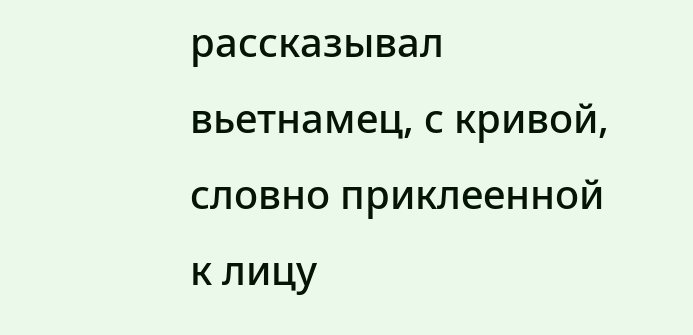рассказывал вьетнамец, с кривой, словно приклеенной к лицу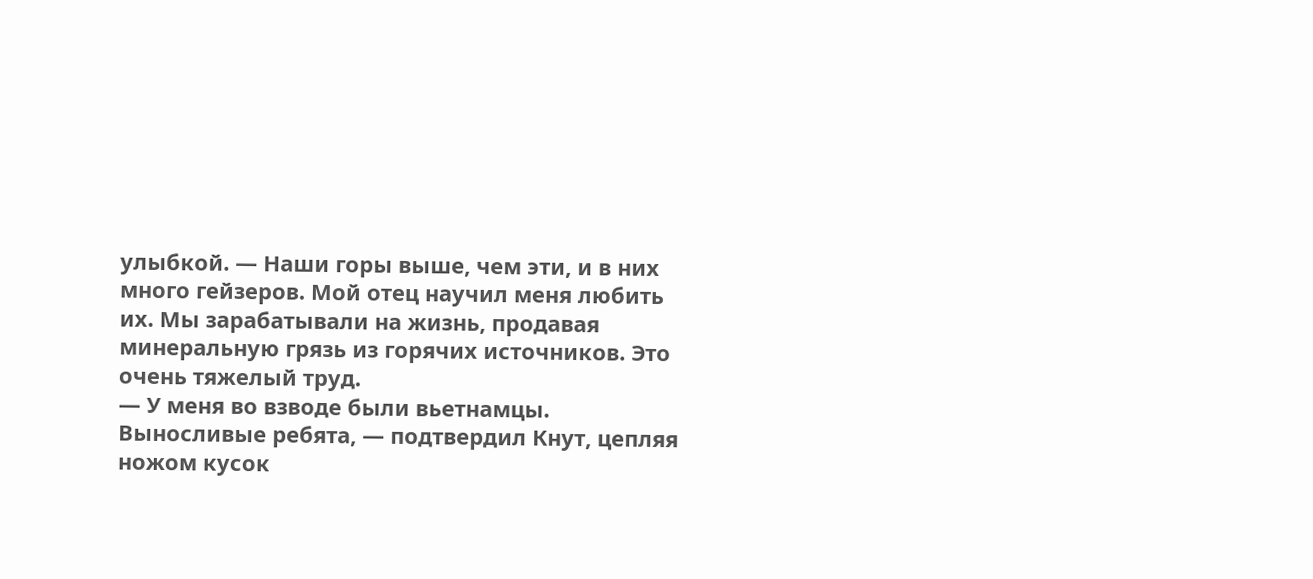улыбкой. — Наши горы выше, чем эти, и в них много гейзеров. Мой отец научил меня любить их. Мы зарабатывали на жизнь, продавая минеральную грязь из горячих источников. Это очень тяжелый труд.
— У меня во взводе были вьетнамцы. Выносливые ребята, — подтвердил Кнут, цепляя ножом кусок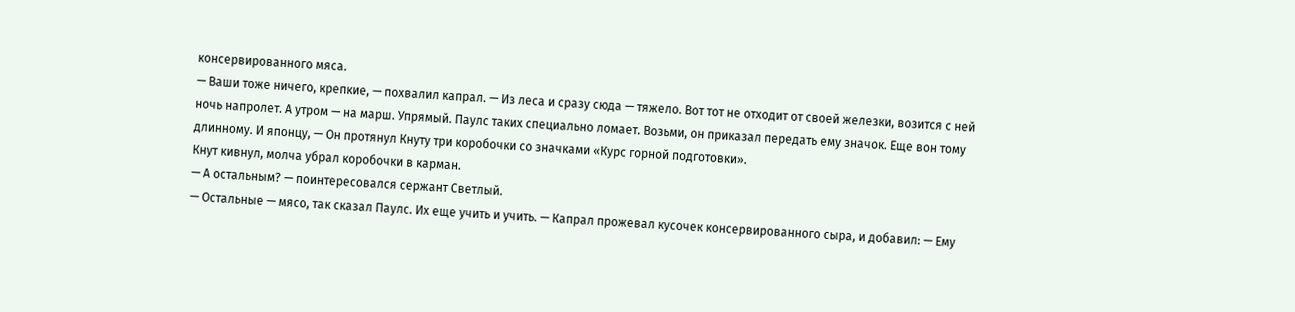консервированного мяса.
— Ваши тоже ничего, крепкие, — похвалил капрал. — Из леса и сразу сюда — тяжело. Вот тот не отходит от своей железки, возится с ней ночь напролет. А утром — на марш. Упрямый. Паулс таких специально ломает. Возьми, он приказал передать ему значок. Еще вон тому длинному. И японцу, — Он протянул Кнуту три коробочки со значками «Курс горной подготовки».
Кнут кивнул, молча убрал коробочки в карман.
— А остальным? — поинтересовался сержант Светлый.
— Остальные — мясо, так сказал Паулс. Их еще учить и учить. — Капрал прожевал кусочек консервированного сыра, и добавил: — Ему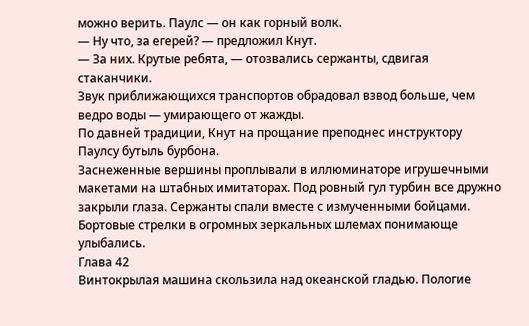можно верить. Паулс — он как горный волк.
— Ну что, за егерей? — предложил Кнут.
— За них. Крутые ребята, — отозвались сержанты, сдвигая стаканчики.
Звук приближающихся транспортов обрадовал взвод больше, чем ведро воды — умирающего от жажды.
По давней традиции, Кнут на прощание преподнес инструктору Паулсу бутыль бурбона.
Заснеженные вершины проплывали в иллюминаторе игрушечными макетами на штабных имитаторах. Под ровный гул турбин все дружно закрыли глаза. Сержанты спали вместе с измученными бойцами. Бортовые стрелки в огромных зеркальных шлемах понимающе улыбались.
Глава 42
Винтокрылая машина скользила над океанской гладью. Пологие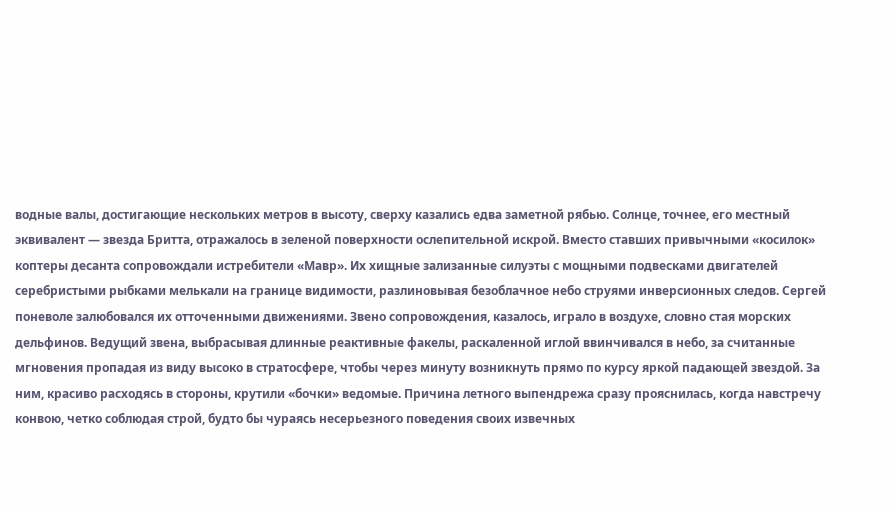водные валы, достигающие нескольких метров в высоту, сверху казались едва заметной рябью. Солнце, точнее, его местный эквивалент — звезда Бритта, отражалось в зеленой поверхности ослепительной искрой. Вместо ставших привычными «косилок» коптеры десанта сопровождали истребители «Мавр». Их хищные зализанные силуэты с мощными подвесками двигателей серебристыми рыбками мелькали на границе видимости, разлиновывая безоблачное небо струями инверсионных следов. Сергей поневоле залюбовался их отточенными движениями. Звено сопровождения, казалось, играло в воздухе, словно стая морских дельфинов. Ведущий звена, выбрасывая длинные реактивные факелы, раскаленной иглой ввинчивался в небо, за считанные мгновения пропадая из виду высоко в стратосфере, чтобы через минуту возникнуть прямо по курсу яркой падающей звездой. За ним, красиво расходясь в стороны, крутили «бочки» ведомые. Причина летного выпендрежа сразу прояснилась, когда навстречу конвою, четко соблюдая строй, будто бы чураясь несерьезного поведения своих извечных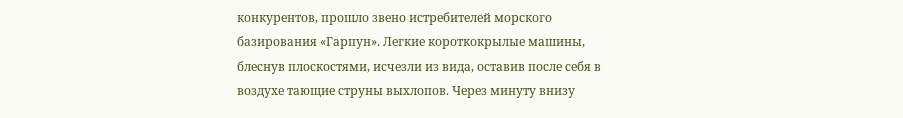конкурентов, прошло звено истребителей морского базирования «Гарпун». Легкие короткокрылые машины, блеснув плоскостями, исчезли из вида, оставив после себя в воздухе тающие струны выхлопов. Через минуту внизу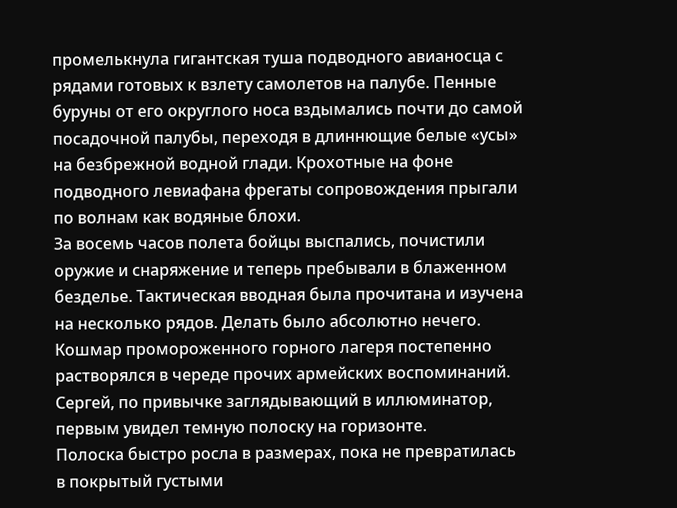промелькнула гигантская туша подводного авианосца с рядами готовых к взлету самолетов на палубе. Пенные буруны от его округлого носа вздымались почти до самой посадочной палубы, переходя в длиннющие белые «усы» на безбрежной водной глади. Крохотные на фоне подводного левиафана фрегаты сопровождения прыгали по волнам как водяные блохи.
За восемь часов полета бойцы выспались, почистили оружие и снаряжение и теперь пребывали в блаженном безделье. Тактическая вводная была прочитана и изучена на несколько рядов. Делать было абсолютно нечего. Кошмар промороженного горного лагеря постепенно растворялся в череде прочих армейских воспоминаний. Сергей, по привычке заглядывающий в иллюминатор, первым увидел темную полоску на горизонте.
Полоска быстро росла в размерах, пока не превратилась в покрытый густыми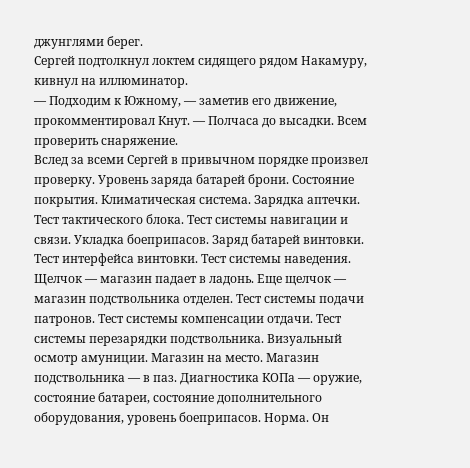джунглями берег.
Сергей подтолкнул локтем сидящего рядом Накамуру, кивнул на иллюминатор.
— Подходим к Южному, — заметив его движение, прокомментировал Кнут. — Полчаса до высадки. Всем проверить снаряжение.
Вслед за всеми Сергей в привычном порядке произвел проверку. Уровень заряда батарей брони. Состояние покрытия. Климатическая система. Зарядка аптечки. Тест тактического блока. Тест системы навигации и связи. Укладка боеприпасов. Заряд батарей винтовки. Тест интерфейса винтовки. Тест системы наведения. Щелчок — магазин падает в ладонь. Еще щелчок — магазин подствольника отделен. Тест системы подачи патронов. Тест системы компенсации отдачи. Тест системы перезарядки подствольника. Визуальный осмотр амуниции. Магазин на место. Магазин подствольника — в паз. Диагностика КОПа — оружие, состояние батареи, состояние дополнительного оборудования, уровень боеприпасов. Норма. Он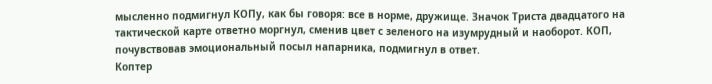мысленно подмигнул КОПу, как бы говоря: все в норме, дружище. Значок Триста двадцатого на тактической карте ответно моргнул, сменив цвет с зеленого на изумрудный и наоборот. КОП, почувствовав эмоциональный посыл напарника, подмигнул в ответ.
Коптер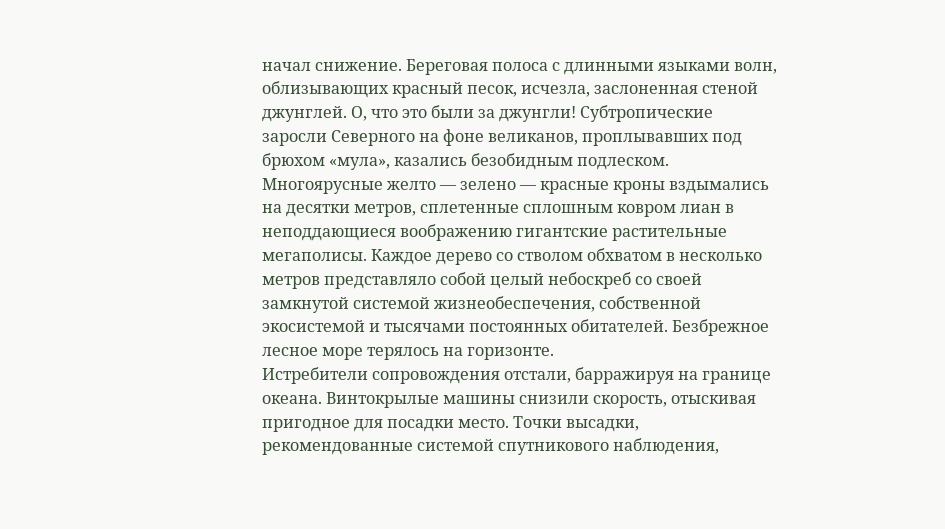начал снижение. Береговая полоса с длинными языками волн, облизывающих красный песок, исчезла, заслоненная стеной джунглей. О, что это были за джунгли! Субтропические заросли Северного на фоне великанов, проплывавших под брюхом «мула», казались безобидным подлеском. Многоярусные желто — зелено — красные кроны вздымались на десятки метров, сплетенные сплошным ковром лиан в неподдающиеся воображению гигантские растительные мегаполисы. Каждое дерево со стволом обхватом в несколько метров представляло собой целый небоскреб со своей замкнутой системой жизнеобеспечения, собственной экосистемой и тысячами постоянных обитателей. Безбрежное лесное море терялось на горизонте.
Истребители сопровождения отстали, барражируя на границе океана. Винтокрылые машины снизили скорость, отыскивая пригодное для посадки место. Точки высадки, рекомендованные системой спутникового наблюдения,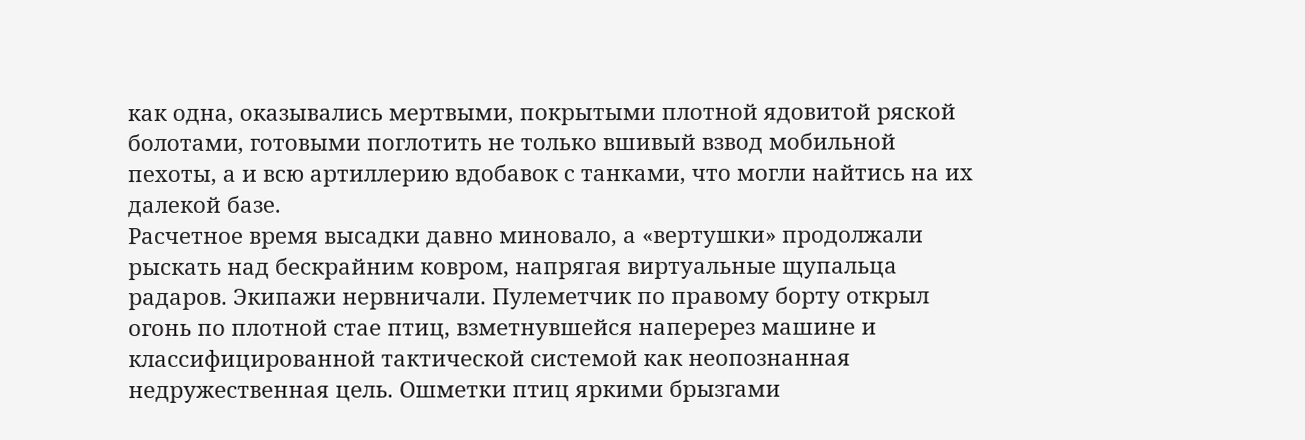как одна, оказывались мертвыми, покрытыми плотной ядовитой ряской болотами, готовыми поглотить не только вшивый взвод мобильной пехоты, а и всю артиллерию вдобавок с танками, что могли найтись на их далекой базе.
Расчетное время высадки давно миновало, а «вертушки» продолжали рыскать над бескрайним ковром, напрягая виртуальные щупальца радаров. Экипажи нервничали. Пулеметчик по правому борту открыл огонь по плотной стае птиц, взметнувшейся наперерез машине и классифицированной тактической системой как неопознанная недружественная цель. Ошметки птиц яркими брызгами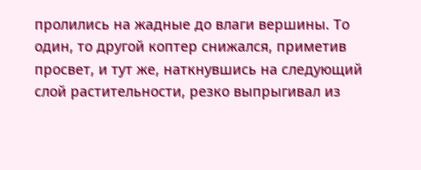пролились на жадные до влаги вершины. То один, то другой коптер снижался, приметив просвет, и тут же, наткнувшись на следующий слой растительности, резко выпрыгивал из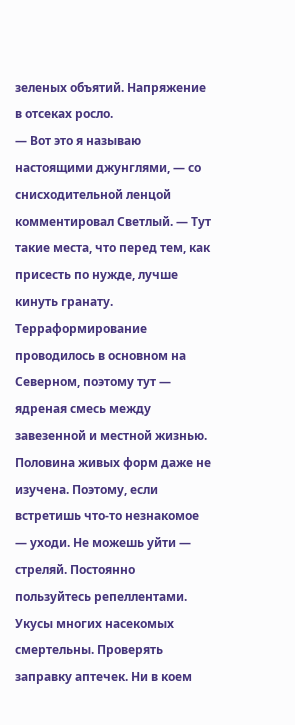зеленых объятий. Напряжение в отсеках росло.
— Вот это я называю настоящими джунглями, — со снисходительной ленцой комментировал Светлый. — Тут такие места, что перед тем, как присесть по нужде, лучше кинуть гранату. Терраформирование проводилось в основном на Северном, поэтому тут — ядреная смесь между завезенной и местной жизнью. Половина живых форм даже не изучена. Поэтому, если встретишь что-то незнакомое — уходи. Не можешь уйти — стреляй. Постоянно пользуйтесь репеллентами. Укусы многих насекомых смертельны. Проверять заправку аптечек. Ни в коем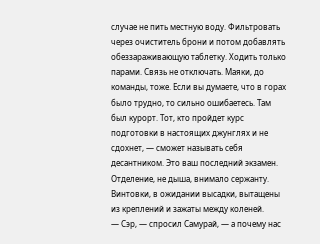случае не пить местную воду. Фильтровать через очиститель брони и потом добавлять обеззараживающую таблетку. Ходить только парами. Связь не отключать. Маяки, до команды, тоже. Если вы думаете, что в горах было трудно, то сильно ошибаетесь. Там был курорт. Тот, кто пройдет курс подготовки в настоящих джунглях и не сдохнет, — сможет называть себя десантником. Это ваш последний экзамен.
Отделение, не дыша, внимало сержанту. Винтовки, в ожидании высадки, вытащены из креплений и зажаты между коленей.
— Сэр, — спросил Самурай, — а почему нас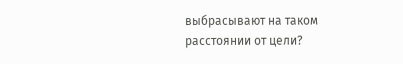выбрасывают на таком расстоянии от цели?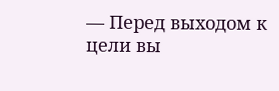— Перед выходом к цели вы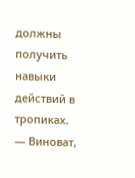должны получить навыки действий в тропиках.
— Виноват,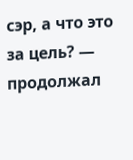сэр, а что это за цель? — продолжал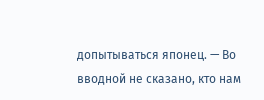допытываться японец. — Во вводной не сказано, кто нам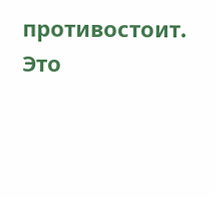противостоит. Это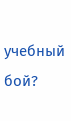учебный бой?